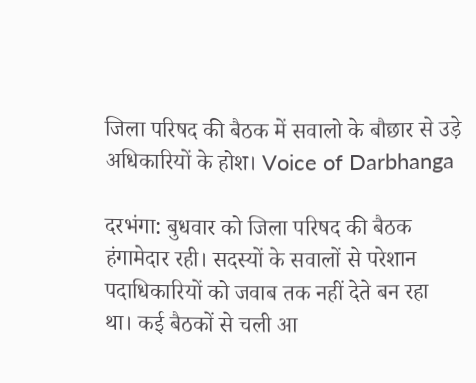जिला परिषद की बैठक में सवालो के बौछार से उड़े अधिकारियों के होश। Voice of Darbhanga

दरभंगा: बुधवार को जिला परिषद की बैठक हंगामेदार रही। सदस्यों के सवालों से परेशान पदाधिकारियों को जवाब तक नहीं देते बन रहा था। कई बैठकों से चली आ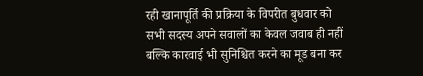रही खानापूर्ति की प्रक्रिया के विपरीत बुधवार को सभी सदस्य अपने सवालों का केवल जवाब ही नहीं बल्कि कारवाई भी सुनिश्चित करने का मूड बना कर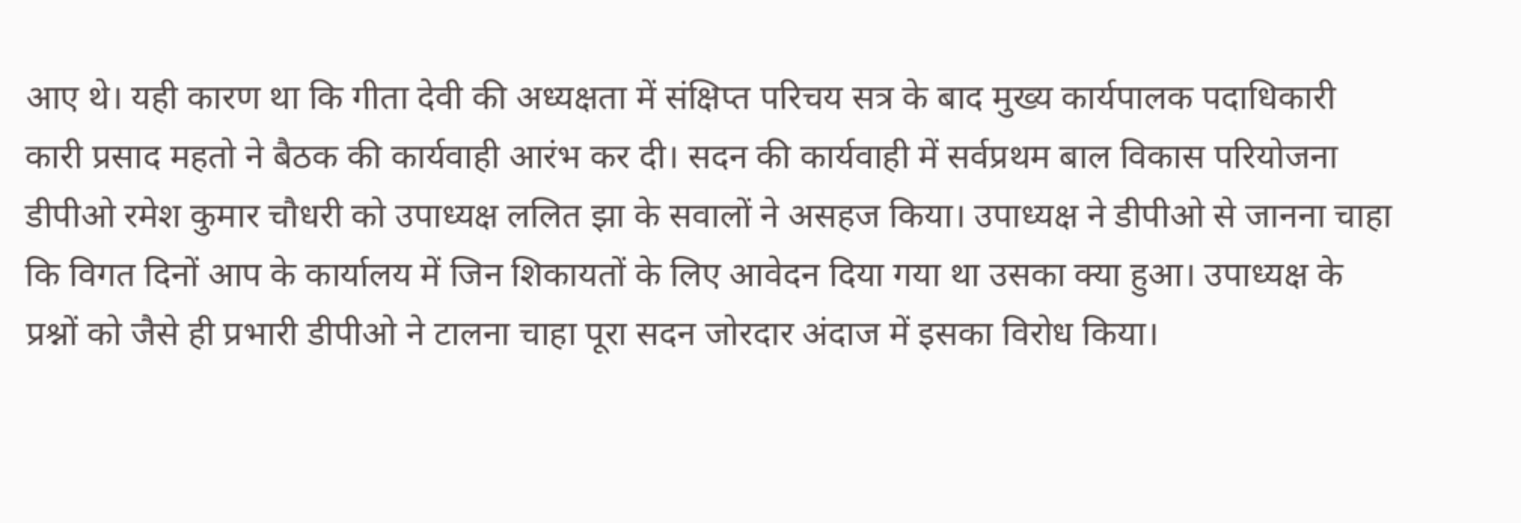आए थे। यही कारण था कि गीता देवी की अध्यक्षता में संक्षिप्त परिचय सत्र के बाद मुख्य कार्यपालक पदाधिकारी कारी प्रसाद महतो ने बैठक की कार्यवाही आरंभ कर दी। सदन की कार्यवाही में सर्वप्रथम बाल विकास परियोजना डीपीओ रमेश कुमार चौधरी को उपाध्यक्ष ललित झा के सवालों ने असहज किया। उपाध्यक्ष ने डीपीओ से जानना चाहा कि विगत दिनों आप के कार्यालय में जिन शिकायतों के लिए आवेदन दिया गया था उसका क्या हुआ। उपाध्यक्ष के प्रश्नों को जैसे ही प्रभारी डीपीओ ने टालना चाहा पूरा सदन जोरदार अंदाज में इसका विरोध किया।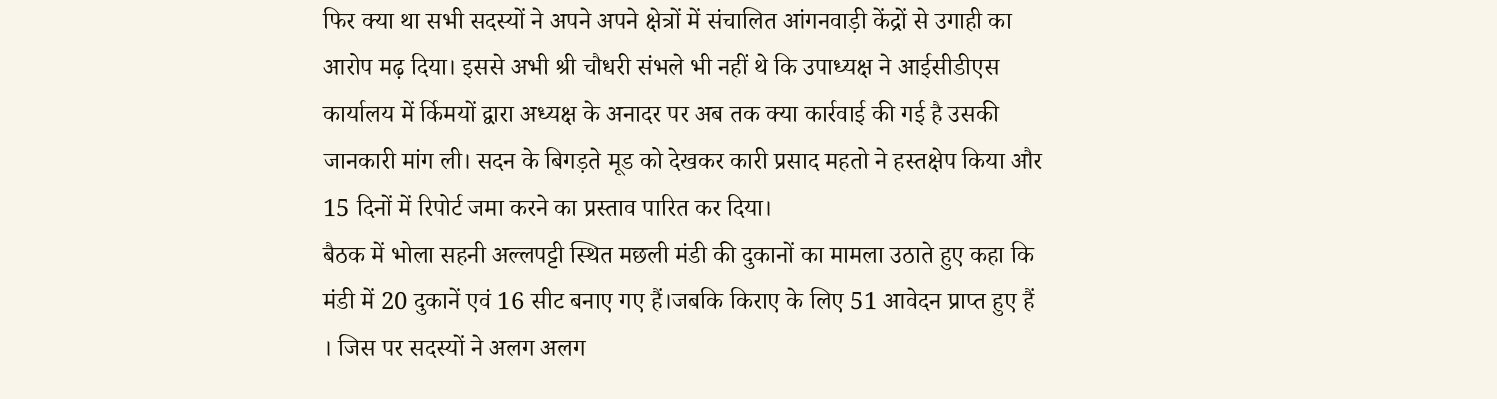फिर क्या था सभी सदस्यों ने अपने अपने क्षेत्रों में संचालित आंगनवाड़ी केंद्रों से उगाही का आरोप मढ़ दिया। इससे अभी श्री चौधरी संभले भी नहीं थे कि उपाध्यक्ष ने आईसीडीएस कार्यालय में र्किमयों द्वारा अध्यक्ष के अनादर पर अब तक क्या कार्रवाई की गई है उसकी जानकारी मांग ली। सदन के बिगड़ते मूड को देखकर कारी प्रसाद महतो ने हस्तक्षेप किया और 15 दिनों में रिपोर्ट जमा करने का प्रस्ताव पारित कर दिया।
बैठक में भोला सहनी अल्लपट्टी स्थित मछली मंडी की दुकानों का मामला उठाते हुए कहा कि मंडी में 20 दुकानें एवं 16 सीट बनाए गए हैं।जबकि किराए के लिए 51 आवेदन प्राप्त हुए हैं । जिस पर सदस्यों ने अलग अलग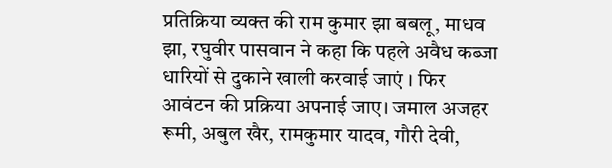प्रतिक्रिया व्यक्त की राम कुमार झा बबलू, माधव झा, रघुवीर पासवान ने कहा कि पहले अवैध कब्जा धारियों से दुकाने खाली करवाई जाएं । फिर आवंटन की प्रक्रिया अपनाई जाए। जमाल अजहर रूमी, अबुल खैर, रामकुमार यादव, गौरी देवी,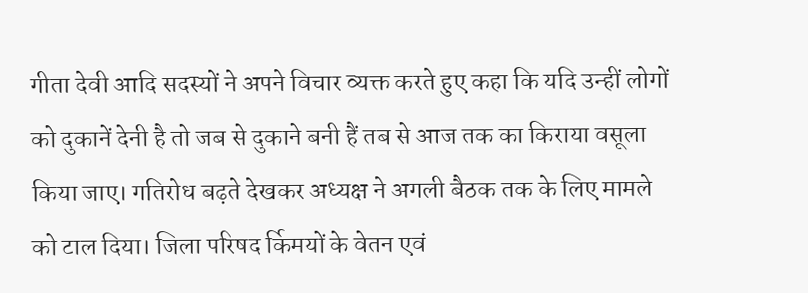गीता देवी आदि सदस्यों ने अपने विचार व्यक्त करते हुए कहा कि यदि उन्हीं लोगों को दुकानें देनी है तो जब से दुकाने बनी हैं तब से आज तक का किराया वसूला किया जाए। गतिरोध बढ़ते देखकर अध्यक्ष ने अगली बैठक तक के लिए मामले को टाल दिया। जिला परिषद र्किमयों के वेतन एवं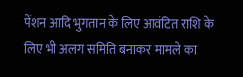पेंशन आदि भुगतान के लिए आवंटित राशि के लिए भी अलग समिति बनाकर मामले का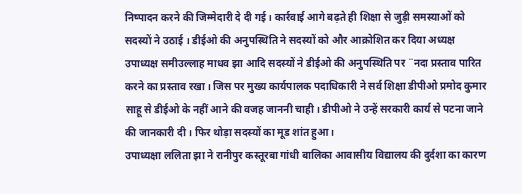निष्पादन करने की जिम्मेदारी दे दी गई। कार्रवाई आगे बढ़ते ही शिक्षा से जुड़ी समस्याओं को सदस्यों ने उठाई । डीईओ की अनुपस्थिति ने सदस्यों को और आक्रोशित कर दिया अध्यक्ष उपाध्यक्ष समीउल्लाह माधव झा आदि सदस्यों ने डीईओ की अनुपस्थिति पर ¨नदा प्रस्ताव पारित करने का प्रस्ताव रखा। जिस पर मुख्य कार्यपालक पदाधिकारी ने सर्व शिक्षा डीपीओ प्रमोद कुमार साहू से डीईओ के नहीं आने की वजह जाननी चाही। डीपीओ ने उन्हें सरकारी कार्य से पटना जाने की जानकारी दी। फिर थोड़ा सदस्यों का मूड शांत हुआ।
उपाध्यक्षा ललिता झा ने रानीपुर कस्तूरबा गांधी बालिका आवासीय विद्यालय की दुर्दशा का कारण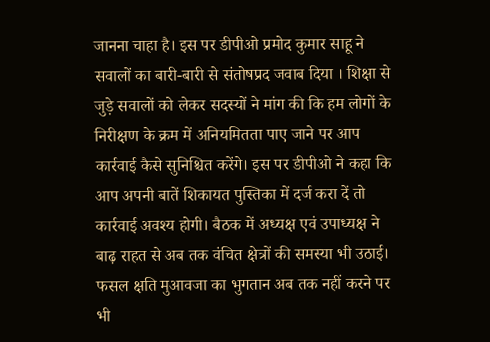जानना चाहा है। इस पर डीपीओ प्रमोद कुमार साहू ने सवालों का बारी-बारी से संतोषप्रद जवाब दिया । शिक्षा से जुड़े सवालों को लेकर सदस्यों ने मांग की कि हम लोगों के निरीक्षण के क्रम में अनियमितता पाए जाने पर आप कार्रवाई कैसे सुनिश्चित करेंगे। इस पर डीपीओ ने कहा कि आप अपनी बातें शिकायत पुस्तिका में दर्ज करा दें तो कार्रवाई अवश्य होगी। बैठक में अध्यक्ष एवं उपाध्यक्ष ने बाढ़ राहत से अब तक वंचित क्षेत्रों की समस्या भी उठाई। फसल क्षति मुआवजा का भुगतान अब तक नहीं करने पर भी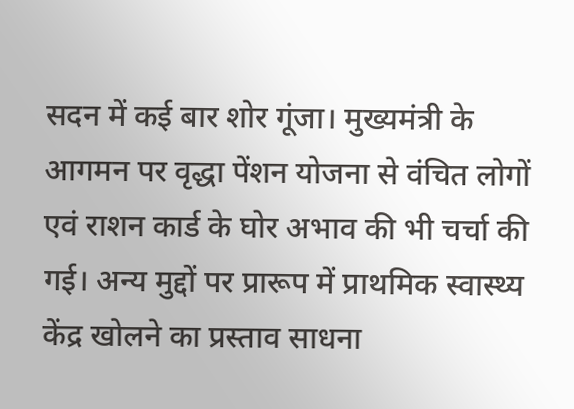सदन में कई बार शोर गूंजा। मुख्यमंत्री के आगमन पर वृद्धा पेंशन योजना से वंचित लोगों एवं राशन कार्ड के घोर अभाव की भी चर्चा की गई। अन्य मुद्दों पर प्रारूप में प्राथमिक स्वास्थ्य केंद्र खोलने का प्रस्ताव साधना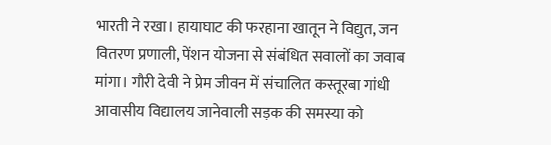भारती ने रखा। हायाघाट की फरहाना खातून ने विद्युत, जन वितरण प्रणाली, पेंशन योजना से संबंधित सवालों का जवाब मांगा। गौरी देवी ने प्रेम जीवन में संचालित कस्तूरबा गांधी आवासीय विद्यालय जानेवाली सड़क की समस्या को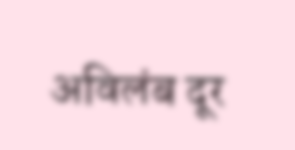अविलंब दूर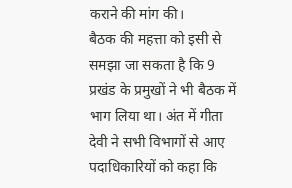कराने की मांग की।
बैठक की महत्ता को इसी से समझा जा सकता है कि 9 प्रखंड के प्रमुखों ने भी बैठक में भाग लिया था। अंत में गीता देवी ने सभी विभागों से आए पदाधिकारियों को कहा कि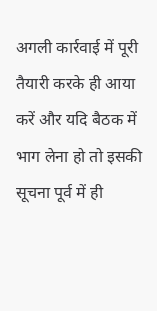अगली कार्रवाई में पूरी तैयारी करके ही आया करें और यदि बैठक में भाग लेना हो तो इसकी सूचना पूर्व में ही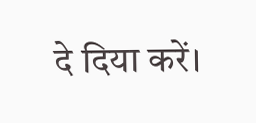दे दिया करें।